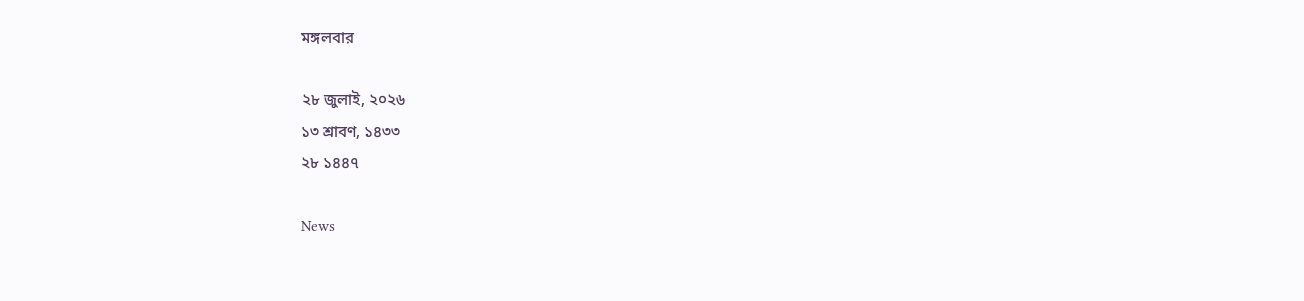মঙ্গলবার

২৮ জুলাই, ২০২৬
১৩ শ্রাবণ, ১৪৩৩
২৮ ১৪৪৭

News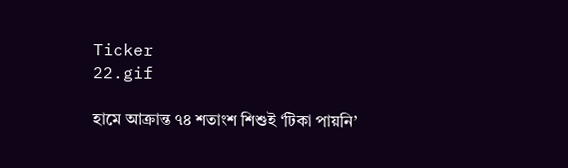Ticker
22.gif

হামে আক্রান্ত ৭৪ শতাংশ শিশুই ‘টিকা পায়নি’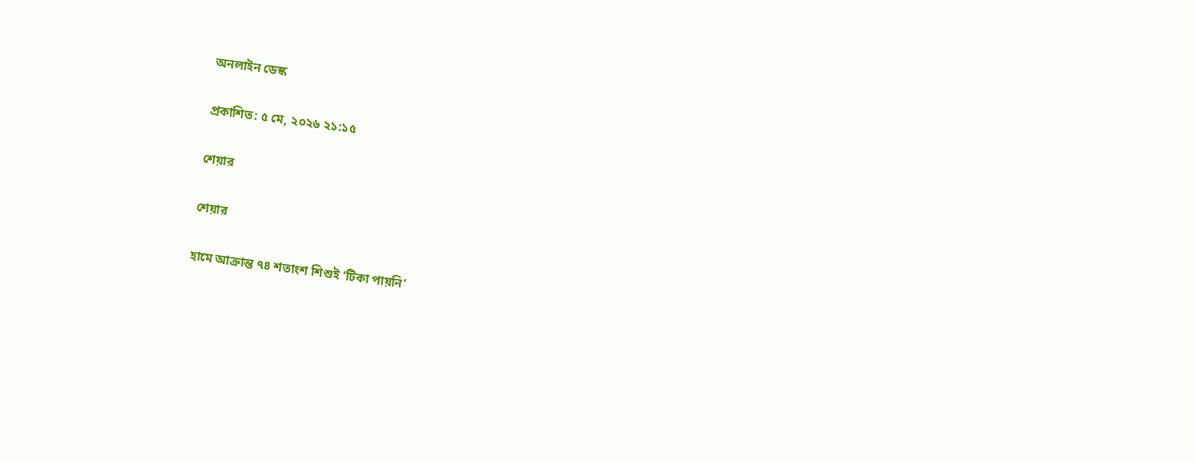অনলাইন ডেস্ক

প্রকাশিত: ৫ মে, ২০২৬ ২১:১৫

শেয়ার

শেয়ার

হামে আক্রান্ত ৭৪ শতাংশ শিশুই ‘টিকা পায়নি’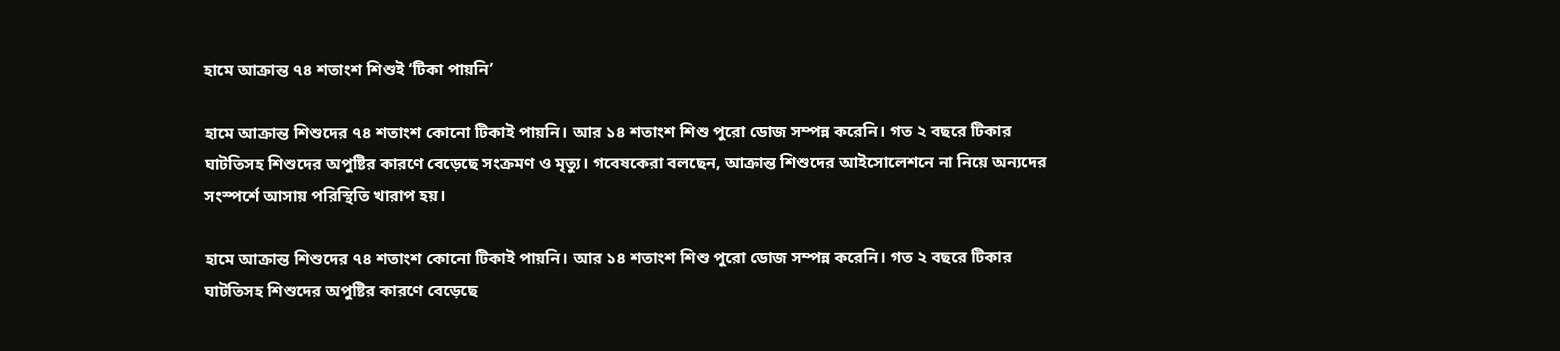হামে আক্রান্ত ৭৪ শতাংশ শিশুই ‘টিকা পায়নি’

হামে আক্রান্ত শিশুদের ৭৪ শতাংশ কোনো টিকাই পায়নি। আর ১৪ শতাংশ শিশু পুরো ডোজ সম্পন্ন করেনি। গত ২ বছরে টিকার ঘাটতিসহ শিশুদের অপুষ্টির কারণে বেড়েছে সংক্রমণ ও মৃত্যু। গবেষকেরা বলছেন, আক্রান্ত শিশুদের আইসোলেশনে না নিয়ে অন্যদের সংস্পর্শে আসায় পরিস্থিতি খারাপ হয়।

হামে আক্রান্ত শিশুদের ৭৪ শতাংশ কোনো টিকাই পায়নি। আর ১৪ শতাংশ শিশু পুরো ডোজ সম্পন্ন করেনি। গত ২ বছরে টিকার ঘাটতিসহ শিশুদের অপুষ্টির কারণে বেড়েছে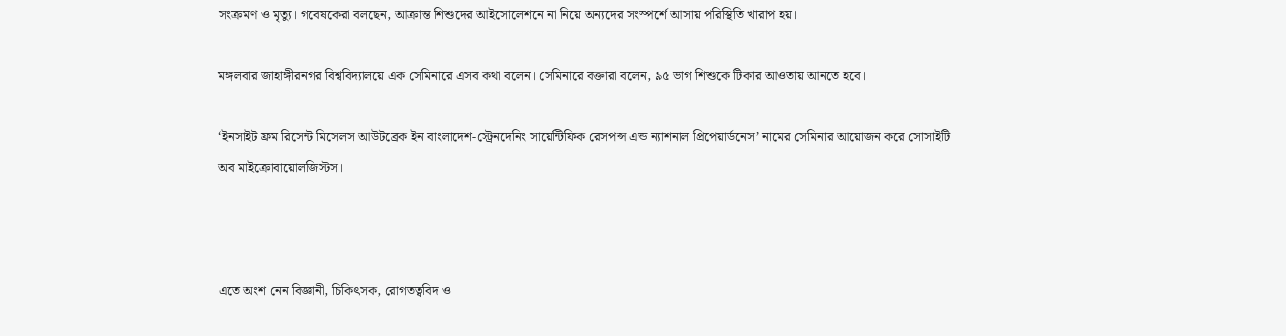সংক্রমণ ও মৃত্যু। গবেষকেরা বলছেন, আক্রান্ত শিশুদের আইসোলেশনে না নিয়ে অন্যদের সংস্পর্শে আসায় পরিস্থিতি খারাপ হয়।

মঙ্গলবার জাহাঙ্গীরনগর বিশ্ববিদ্যালয়ে এক সেমিনারে এসব কথা বলেন। সেমিনারে বক্তারা বলেন, ৯৫ ভাগ শিশুকে টিকার আওতায় আনতে হবে।

‘ইনসাইট ফ্রম রিসেন্ট মিসেলস আউটব্রেক ইন বাংলাদেশ-স্ট্রেনদেনিং সায়েন্টিফিক রেসপন্স এন্ড ন্যাশনাল প্রিপেয়ার্ডনেস’ নামের সেমিনার আয়োজন করে সোসাইটি অব মাইক্রোবায়োলজিস্টস।



এতে অংশ নেন বিজ্ঞানী, চিকিৎসক, রোগতত্ববিদ ও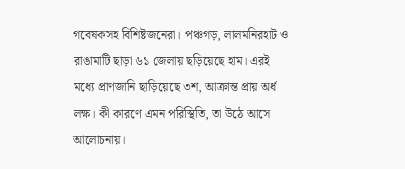গবেষকসহ বিশিষ্টজনেরা। পঞ্চগড়, লালমনিরহাট ও রাঙামাটি ছাড়া ৬১ জেলায় ছড়িয়েছে হাম। এরই মধ্যে প্রাণজানি ছাড়িয়েছে ৩শ, আক্রান্ত প্রায় অর্ধ লক্ষ। কী কারণে এমন পরিস্থিতি, তা উঠে আসে আলোচনায়।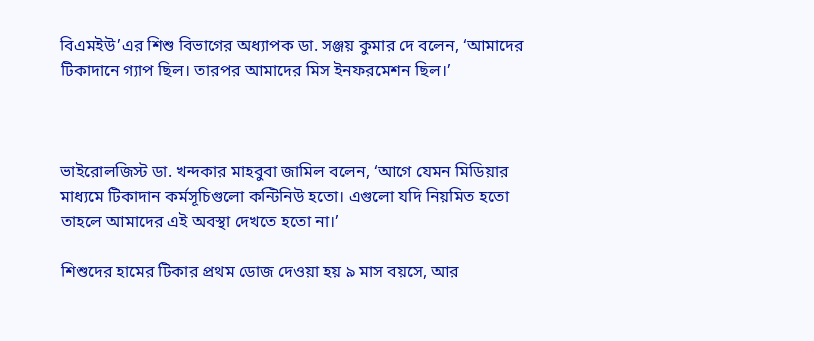বিএমইউ’এর শিশু বিভাগের অধ্যাপক ডা. সঞ্জয় কুমার দে বলেন, ‘আমাদের টিকাদানে গ্যাপ ছিল। তারপর আমাদের মিস ইনফরমেশন ছিল।’



ভাইরোলজিস্ট ডা. খন্দকার মাহবুবা জামিল বলেন, ‘আগে যেমন মিডিয়ার মাধ্যমে টিকাদান কর্মসূচিগুলো কন্টিনিউ হতো। এগুলো যদি নিয়মিত হতো তাহলে আমাদের এই অবস্থা দেখতে হতো না।’

শিশুদের হামের টিকার প্রথম ডোজ দেওয়া হয় ৯ মাস বয়সে, আর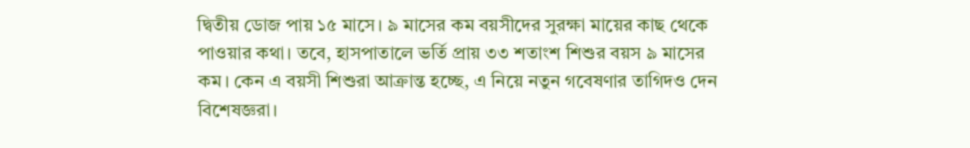দ্বিতীয় ডোজ পায় ১৫ মাসে। ৯ মাসের কম বয়সীদের সুরক্ষা মায়ের কাছ থেকে পাওয়ার কথা। তবে, হাসপাতালে ভর্তি প্রায় ৩৩ শতাংশ শিশুর বয়স ৯ মাসের কম। কেন এ বয়সী শিশুরা আক্রান্ত হচ্ছে, এ নিয়ে নতুন গবেষণার তাগিদও দেন বিশেষজ্ঞরা।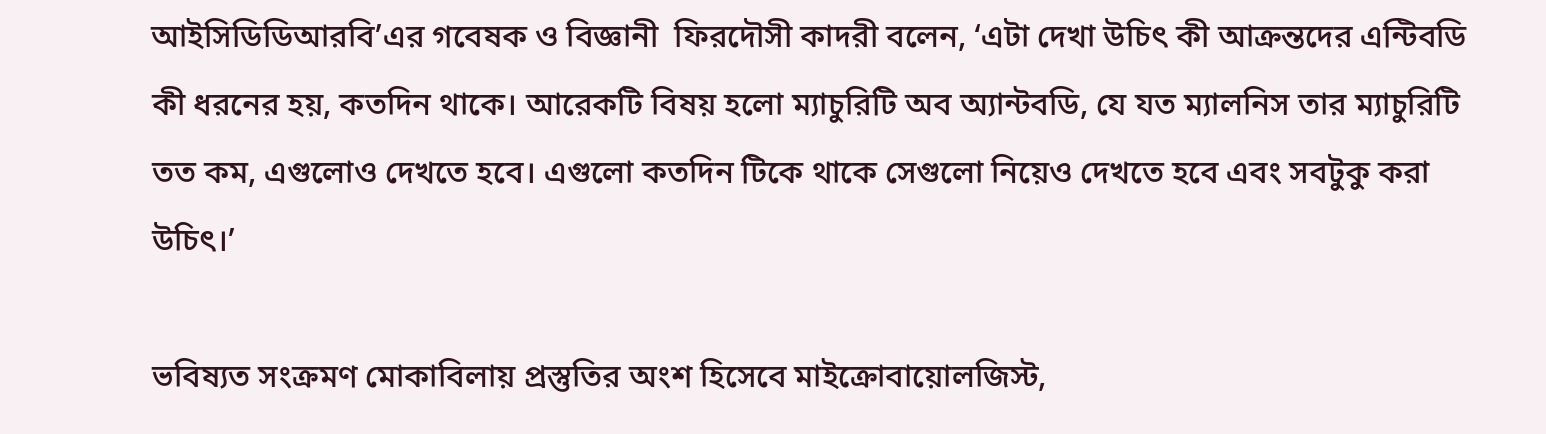আইসিডিডিআরবি’এর গবেষক ও বিজ্ঞানী  ফিরদৌসী কাদরী বলেন, ‘এটা দেখা উচিৎ কী আক্রন্তদের এন্টিবডি কী ধরনের হয়, কতদিন থাকে। আরেকটি বিষয় হলো ম্যাচুরিটি অব অ্যান্টবডি, যে যত ম্যালনিস তার ম্যাচুরিটি তত কম, এগুলোও দেখতে হবে। এগুলো কতদিন টিকে থাকে সেগুলো নিয়েও দেখতে হবে এবং সবটুকু করা উচিৎ।’

ভবিষ্যত সংক্রমণ মোকাবিলায় প্রস্তুতির অংশ হিসেবে মাইক্রোবায়োলজিস্ট,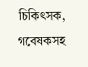চিকিৎসক, গবেষকসহ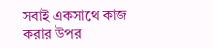সবাই একসাথে কাজ করার উপর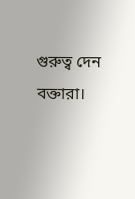গুরুত্ব দেন বক্তারা।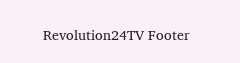Revolution24TV Footer